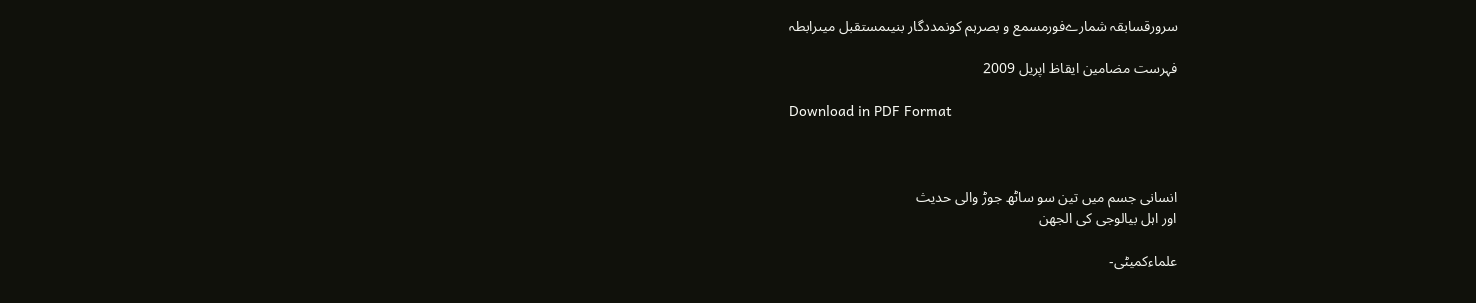سرورقسابقہ شمارےفورمسمع و بصرہم کونمددگار بنیںمستقبل میںرابطہ

فہرست مضامین ایقاظ اپریل 2009

Download in PDF Format



انسانی جسم میں تین سو ساٹھ جوڑ والی حدیث
اور اہل بیالوجی کی الجھن

علماءکمیٹی-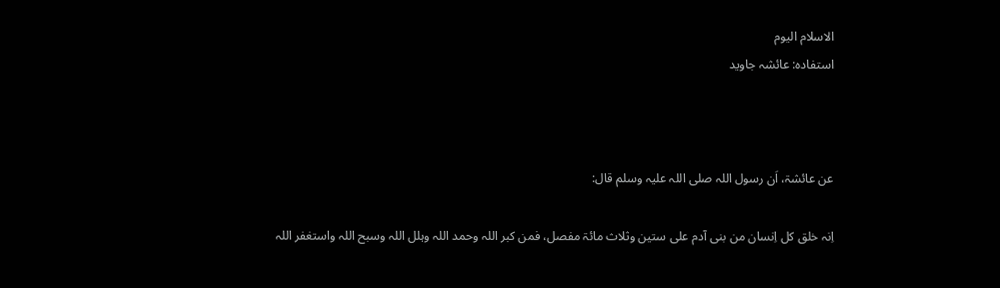الاسلام الیوم
استفادہ: عائشہ جاوید



عن عائشۃ، اَن رسول اللہ صلی اللہ علیہ وسلم قال:

اِنہ خلق کل اِنسان من بنی آدم علی ستین وثلاث مائۃ مفصل، فمن کبر اللہ وحمد اللہ وہلل اللہ وسبح اللہ واستغفر اللہ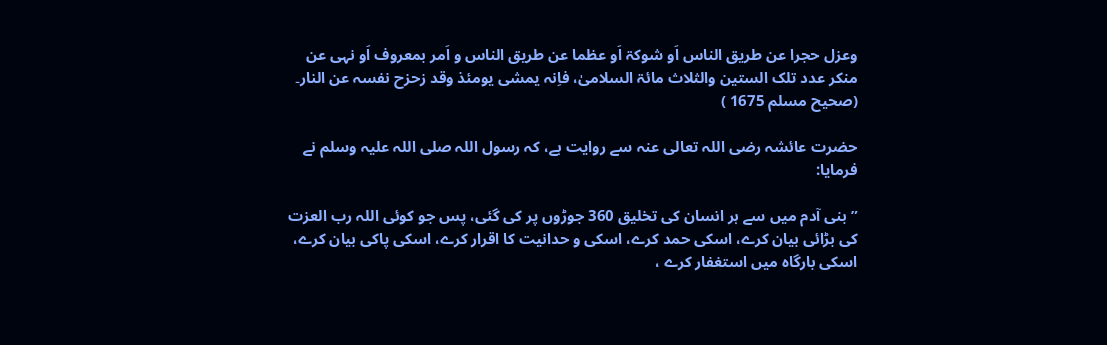وعزل حجرا عن طریق الناس اَو شوکۃ اَو عظما عن طریق الناس و اَمر بمعروف اَو نہی عن منکر عدد تلک الستین والثلاث مائۃ السلامیٰ، فاِنہ یمشی یومئذ وقد زحزح نفسہ عن النار۔ (صحیح مسلم 1675 )

حضرت عائشہ رضی اللہ تعالی عنہ سے روایت ہے، کہ رسول اللہ صلی اللہ علیہ وسلم نے فرمایا:

”بنی آدم میں سے ہر انسان کی تخلیق 360 جوڑوں پر کی گئی، پس جو کوئی اللہ رب العزت کی بڑائی بیان کرے، اسکی حمد کرے، اسکی و حدانیت کا اقرار کرے، اسکی پاکی بیان کرے، اسکی بارگاہ میں استغفار کرے ،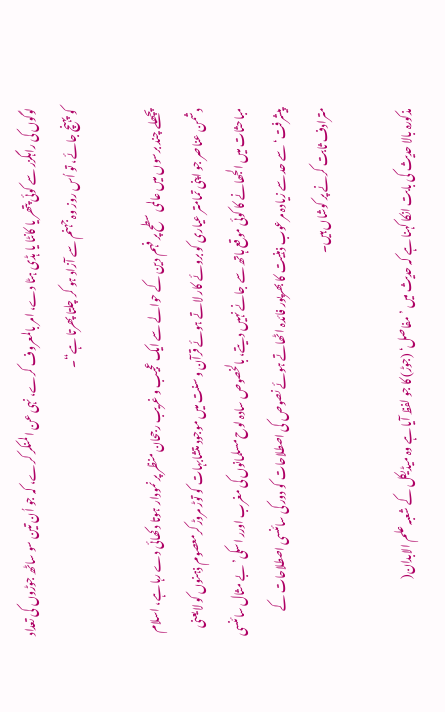لوگوں کی راہگزر سے کوئی پتھر یا کانٹا یا ہڈی ہٹا دے، امر بالمعروف کرے، نہی عن المنکر کرے، کہ جو اُن تین سو ساٹھ جوڑوں کی تعداد کو پہنچ جائے، تو اُس روز وہ جہنم سے آزاد ہو کر چلتا پھرتا ہے“۔

پچھلے چند برسوں میں عالمی سطح پر فہم دین کے حوالے سے ایک عجیب و غریب رجحان منظر پر نمودار ہوتا دکھائی دے رہا ہے، اسلام دشمن عناصر جو اپنی تمامتر عیاری کو بروئے کار لاتے ہوئے قرآن و سنت میں موجود متشابہات کو توڑ مروڑ کرمعصوم ذہنوں کو لایعنی مباحثات میں الجھانے کا کوئی موقع ہاتھ سے جانے نہیں دیتے، بالخصوص سادہ لوح مسلمانوں کی مغرب اورر اسکی’ بے مثال سائنسی پیشرفت‘سے حد سے زیادہ مرعوب ذہنیت کا بھرپور فائدہ اٹھاتے ہوئے نصوص کی اصطلاحات کو دور کی سائنسی اصطلاحات کے مترادف ثابت کرنے پر کوشاں ہیں۔

مذکورہ بالا حدیث کی بابت انکا کہنا ہے کہ حدیث میں ’مفاصل‘ (جوڑ) کا جو لفظ آیا ہے وہ میڈیکل کے شعبہ علم الابدان(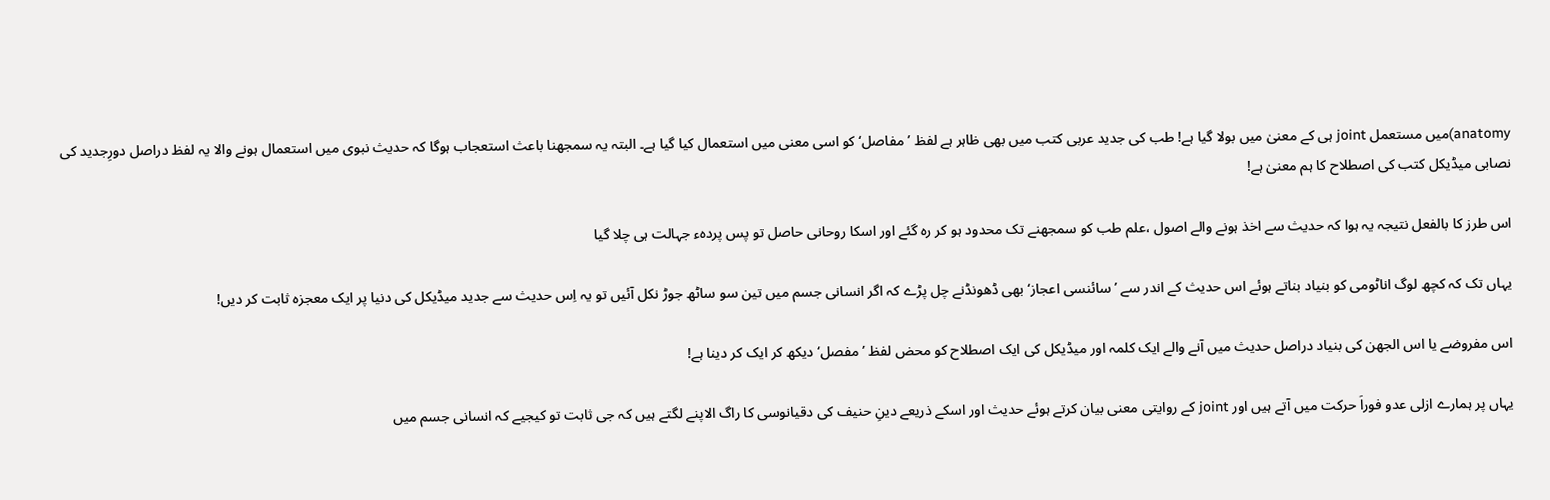anatomy)میں مستعمل joint ہی کے معنیٰ میں بولا گیا ہے! طب کی جدید عربی کتب میں بھی ظاہر ہے لفظ ’مفاصل‘ کو اسی معنی میں استعمال کیا گیا ہے۔ البتہ یہ سمجھنا باعث استعجاب ہوگا کہ حدیث نبوی میں استعمال ہونے والا یہ لفظ دراصل دورِجدید کی نصابی میڈیکل کتب کی اصطلاح کا ہم معنیٰ ہے!

اس طرز کا بالفعل نتیجہ یہ ہوا کہ حدیث سے اخذ ہونے والے اصول ،علم طب کو سمجھنے تک محدود ہو کر رہ گئے اور اسکا روحانی حاصل تو پس پردہء جہالت ہی چلا گیا

یہاں تک کہ کچھ لوگ اناٹومی کو بنیاد بناتے ہوئے اس حدیث کے اندر سے ’سائنسی اعجاز‘ بھی ڈھونڈنے چل پڑے کہ اگر انسانی جسم میں تین سو ساٹھ جوڑ نکل آئیں تو یہ اِس حدیث سے جدید میڈیکل کی دنیا پر ایک معجزہ ثابت کر دیں!

اس مفروضے یا اس الجھن کی بنیاد دراصل حدیث میں آنے والے ایک کلمہ اور میڈیکل کی ایک اصطلاح کو محض لفظ ’مفصل‘ دیکھ کر ایک کر دینا ہے!

یہاں پر ہمارے ازلی عدو فوراَ حرکت میں آتے ہیں اور joint کے روایتی معنی بیان کرتے ہوئے حدیث اور اسکے ذریعے دینِ حنیف کی دقیانوسی کا راگ الاپنے لگتے ہیں کہ جی ثابت تو کیجیے کہ انسانی جسم میں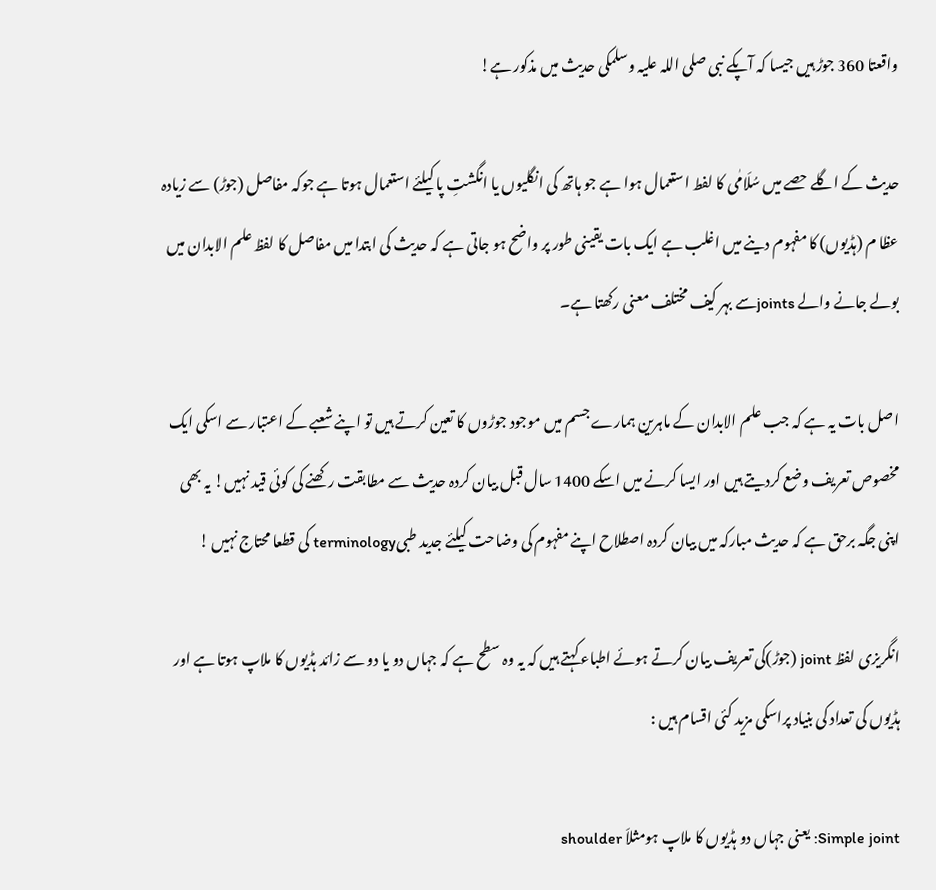واقعتا 360 جوڑ ہیں جیسا کہ آپکے نبی صلی اللہ علیہ وسلمکی حدیث میں مذکور ہے!

حدیث کے اگلے حصے میں سُلَامٰی کا لفط استعمال ہوا ہے جو ہاتھ کی انگلیوں یا انگشتِ پا کیلئے استعمال ہوتا ہے جوکہ مفاصل (جوڑ) سے زیادہ عظا م (ہڈیوں) کا مفہوم دینے میں اغلب ہے ایک بات یقینی طور پر واضح ہو جاتی ہے کہ حدیث کی ابتدا میں مفاصل کا لفظ علم الابدان میں بولے جانے والے jointsسے بہر کیف مختلف معنی رکھتا ہے۔

اصل بات یہ ہے کہ جب علم الابدان کے ماہرین ہمارے جسم میں موجود جوڑوں کا تعین کرتے ہیں تو اپنے شعبے کے اعتبار سے اسکی ایک مخصوص تعریف وضع کردیتے ہیں اور ایسا کرنے میں اسکے 1400 سال قبل بیان کردہ حدیث سے مطابقت رکھنے کی کوئی قید نہیں! یہ بھی اپنی جگہ برحق ہے کہ حدیث مبارکہ میں بیان کردہ اصطلاح اپنے مفہوم کی وضاحت کیلئے جدید طبیterminology کی قطعا محتاج نہیں !

انگریزی لفظ joint (جوڑ)کی تعریف بیان کرتے ہوئے اطباء کہتے ہیں کہ یہ وہ سطح ہے کہ جہاں دو یا دو سے زائد ہڈیوں کا ملاپ ہوتا ہے اور ہڈیوں کی تعداد کی بنیاد پراسکی مزید کئی اقسام ہیں :

Simple joint: یعنی جہاں دو ہڈیوں کا ملاپ ہومثلاَ shoulder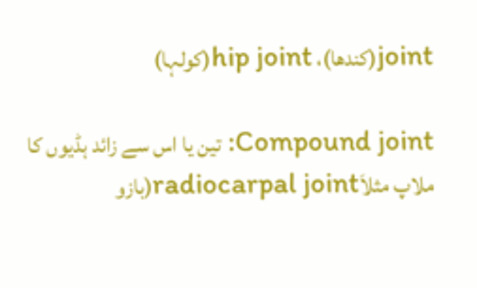joint(کندھا)، hip joint(کولہا)

Compound joint: تین یا اس سے زائد ہڈیوں کا ملاپ مثلاَradiocarpal joint(بازو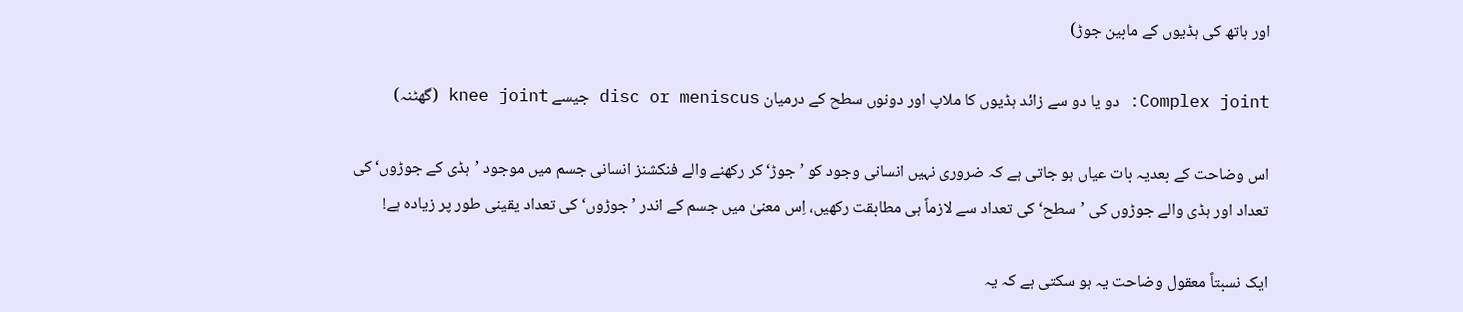اور ہاتھ کی ہڈیوں کے مابین جوڑ)

Complex joint: دو یا دو سے زائد ہڈیوں کا ملاپ اور دونوں سطح کے درمیان disc or meniscus جیسے knee joint (گھٹنہ)

اس وضاحت کے بعدیہ بات عیاں ہو جاتی ہے کہ ضروری نہیں انسانی وجود کو ’جوڑ‘ کر رکھنے والے فنکشنز انسانی جسم میں موجود ’ہڈی کے جوڑوں‘ کی تعداد اور ہڈی والے جوڑوں کی ’سطح‘ کی تعداد سے لازماً ہی مطابقت رکھیں، اِس معنیٰ میں جسم کے اندر ’جوڑوں‘ کی تعداد یقینی طور پر زیادہ ہے!

ایک نسبتاً معقول وضاحت یہ ہو سکتی ہے کہ یہ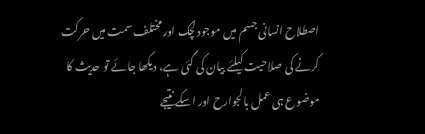اصطلاح انسانی جسم میں موجود لچک اور مختلف سمت میں حرکت کرنے کی صلاحیت کیلئے بیان کی گئی ہے، دیکھا جائے تو حدیث کا موضوع ہی عمل بالجوارح اور اسکے نتیجے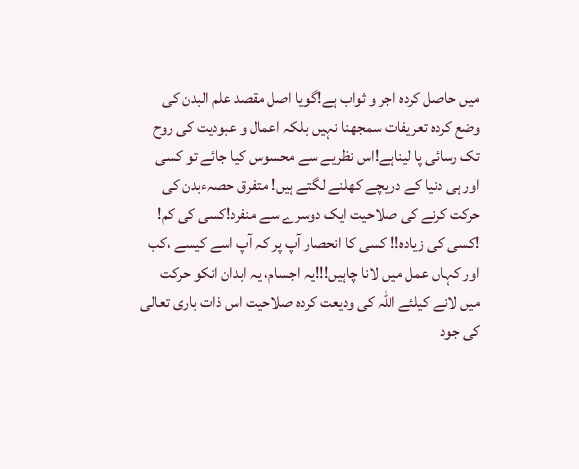میں حاصل کردہ اجر و ثواب ہے!گویا اصل مقصد علم البدن کی وضع کردہ تعریفات سمجھنا نہیں بلکہ اعمال و عبودیت کی روح تک رسائی پا لیناہے!اس نظریے سے محسوس کیا جائے تو کسی اور ہی دنیا کے دریچے کھلنے لگتے ہیں! متفرق حصہءبدن کی حرکت کرنے کی صلاحیت ایک دوسرے سے منفرد!کسی کی کم! !کسی کی زیادہ!! کسی کا انحصار آپ پر کہ آپ اسے کیسے ،کب اور کہاں عمل میں لانا چاہیں!!!یہ اجسام، یہ ابدان انکو حرکت میں لانے کیلئے اللہ کی ودیعت کردہ صلاحیت اس ذات باری تعالی کی جود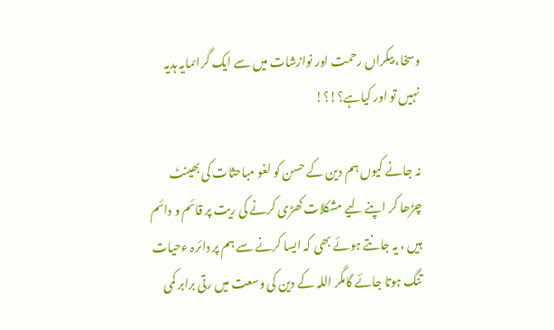وسخا، بیکراں رحمت اور نوازشات میں سے ایک گراںمایہ ہدیہ نہیں تو اور کیاہے؟!؟!

نہ جانے کیوں ہم دین کے حسن کو لغو مباحثات کی بھینٹ چڑھا کر اپنے لیے مشکلات کھڑی کرنے کی ریت پر قائم و دائم ہیں ، یہ جانتے ہوئے بھی کہ ایسا کرنے سے ہم پر دائرہ ءحیات تنگ ہوتا جائے گامگر اللہ کے دین کی وسعت میں رتی برابر کمی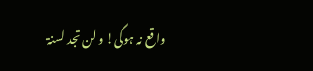واقع نہ ہوگی! و لن تجد لسنۃ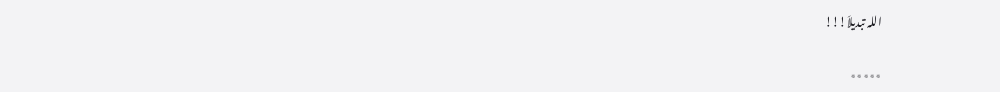اللہ تبدیلاَ!!!

٭٭٭٭٭